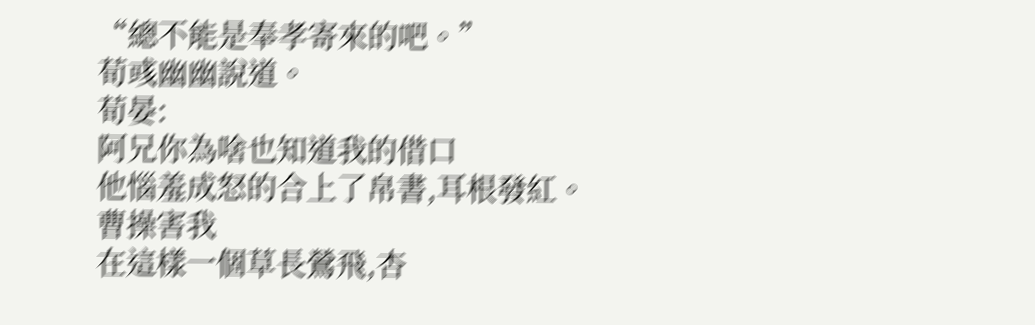“總不能是奉孝寄來的吧。”
荀彧幽幽說道。
荀晏:
阿兄你為啥也知道我的借口
他惱羞成怒的合上了帛書,耳根發紅。
曹操害我
在這樣一個草長鶯飛,杏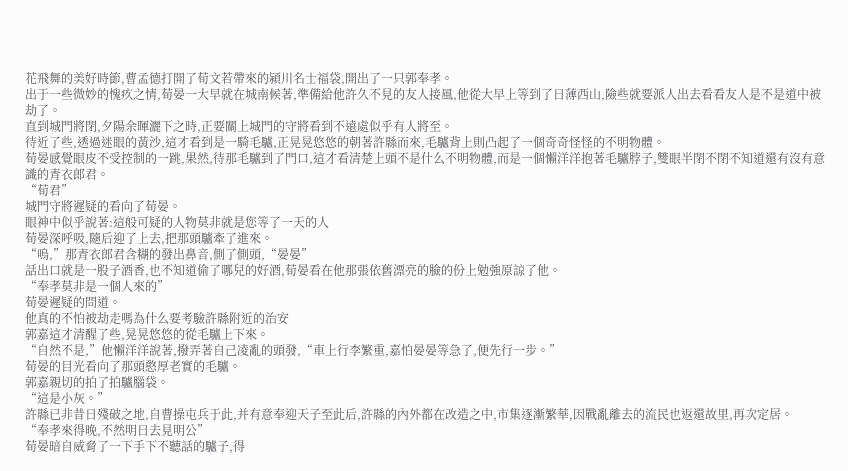花飛舞的美好時節,曹孟德打開了荀文若帶來的潁川名士福袋,開出了一只郭奉孝。
出于一些微妙的愧疚之情,荀晏一大早就在城南候著,準備給他許久不見的友人接風,他從大早上等到了日薄西山,險些就要派人出去看看友人是不是道中被劫了。
直到城門將閉,夕陽余暉灑下之時,正要關上城門的守將看到不遠處似乎有人將至。
待近了些,透過迷眼的黃沙,這才看到是一騎毛驢,正晃晃悠悠的朝著許縣而來,毛驢背上則凸起了一個奇奇怪怪的不明物體。
荀晏感覺眼皮不受控制的一跳,果然,待那毛驢到了門口,這才看清楚上頭不是什么不明物體,而是一個懶洋洋抱著毛驢脖子,雙眼半閉不閉不知道還有沒有意識的青衣郎君。
“荀君”
城門守將遲疑的看向了荀晏。
眼神中似乎說著:這般可疑的人物莫非就是您等了一天的人
荀晏深呼吸,隨后迎了上去,把那頭驢牽了進來。
“嗚,”那青衣郎君含糊的發出鼻音,側了側頭,“晏晏”
話出口就是一股子酒香,也不知道偷了哪兒的好酒,荀晏看在他那張依舊漂亮的臉的份上勉強原諒了他。
“奉孝莫非是一個人來的”
荀晏遲疑的問道。
他真的不怕被劫走嗎為什么要考驗許縣附近的治安
郭嘉這才清醒了些,晃晃悠悠的從毛驢上下來。
“自然不是,”他懶洋洋說著,撥弄著自己凌亂的頭發,“車上行李繁重,嘉怕晏晏等急了,便先行一步。”
荀晏的目光看向了那頭憨厚老實的毛驢。
郭嘉親切的拍了拍驢腦袋。
“這是小灰。”
許縣已非昔日殘破之地,自曹操屯兵于此,并有意奉迎天子至此后,許縣的內外都在改造之中,市集逐漸繁華,因戰亂離去的流民也返還故里,再次定居。
“奉孝來得晚,不然明日去見明公”
荀晏暗自威脅了一下手下不聽話的驢子,得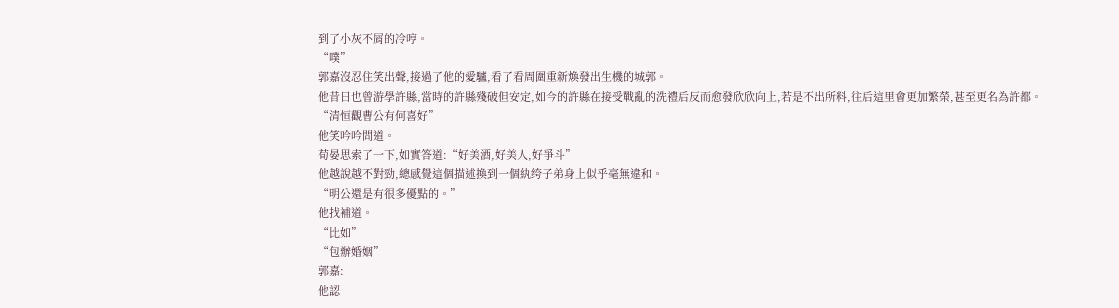到了小灰不屑的冷哼。
“噗”
郭嘉沒忍住笑出聲,接過了他的愛驢,看了看周圍重新煥發出生機的城郭。
他昔日也曾游學許縣,當時的許縣殘破但安定,如今的許縣在接受戰亂的洗禮后反而愈發欣欣向上,若是不出所料,往后這里會更加繁榮,甚至更名為許都。
“清恒觀曹公有何喜好”
他笑吟吟問道。
荀晏思索了一下,如實答道:“好美酒,好美人,好爭斗”
他越說越不對勁,總感覺這個描述換到一個紈绔子弟身上似乎毫無違和。
“明公還是有很多優點的。”
他找補道。
“比如”
“包辦婚姻”
郭嘉:
他認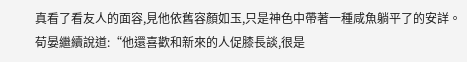真看了看友人的面容,見他依舊容顏如玉,只是神色中帶著一種咸魚躺平了的安詳。
荀晏繼續說道:“他還喜歡和新來的人促膝長談,很是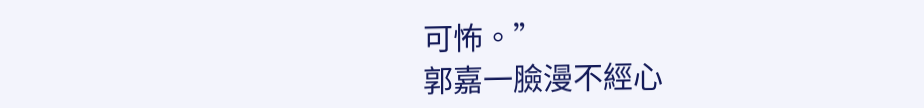可怖。”
郭嘉一臉漫不經心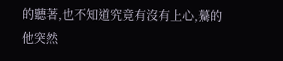的聽著,也不知道究竟有沒有上心,驀的他突然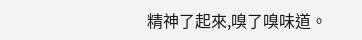精神了起來,嗅了嗅味道。